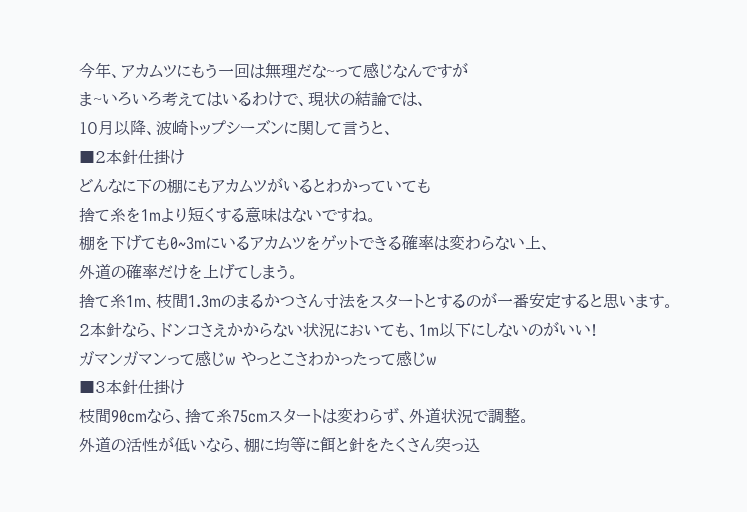今年、アカムツにもう一回は無理だな~って感じなんですが
ま~いろいろ考えてはいるわけで、現状の結論では、
10月以降、波崎トップシーズンに関して言うと、
■2本針仕掛け
どんなに下の棚にもアカムツがいるとわかっていても
捨て糸を1mより短くする意味はないですね。
棚を下げても0~3mにいるアカムツをゲットできる確率は変わらない上、
外道の確率だけを上げてしまう。
捨て糸1m、枝間1.3mのまるかつさん寸法をスタートとするのが一番安定すると思います。
2本針なら、ドンコさえかからない状況においても、1m以下にしないのがいい!
ガマンガマンって感じw やっとこさわかったって感じw
■3本針仕掛け
枝間90cmなら、捨て糸75cmスタートは変わらず、外道状況で調整。
外道の活性が低いなら、棚に均等に餌と針をたくさん突っ込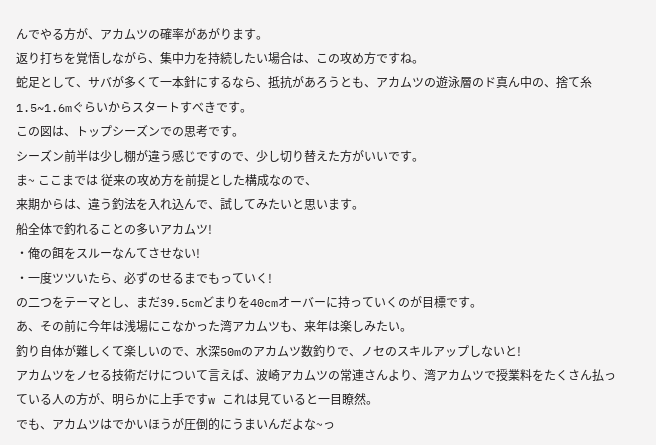んでやる方が、アカムツの確率があがります。
返り打ちを覚悟しながら、集中力を持続したい場合は、この攻め方ですね。
蛇足として、サバが多くて一本針にするなら、抵抗があろうとも、アカムツの遊泳層のド真ん中の、捨て糸1.5~1.6mぐらいからスタートすべきです。
この図は、トップシーズンでの思考です。
シーズン前半は少し棚が違う感じですので、少し切り替えた方がいいです。
ま~ ここまでは 従来の攻め方を前提とした構成なので、
来期からは、違う釣法を入れ込んで、試してみたいと思います。
船全体で釣れることの多いアカムツ!
・俺の餌をスルーなんてさせない!
・一度ツツいたら、必ずのせるまでもっていく!
の二つをテーマとし、まだ39.5cmどまりを40cmオーバーに持っていくのが目標です。
あ、その前に今年は浅場にこなかった湾アカムツも、来年は楽しみたい。
釣り自体が難しくて楽しいので、水深50mのアカムツ数釣りで、ノセのスキルアップしないと!
アカムツをノセる技術だけについて言えば、波崎アカムツの常連さんより、湾アカムツで授業料をたくさん払っている人の方が、明らかに上手ですw これは見ていると一目瞭然。
でも、アカムツはでかいほうが圧倒的にうまいんだよな~っ